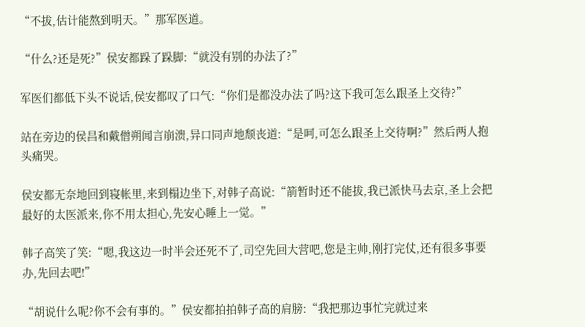“不拔,估计能熬到明天。”那军医道。

“什么?还是死?”侯安都跺了跺脚:“就没有别的办法了?”

军医们都低下头不说话,侯安都叹了口气:“你们是都没办法了吗?这下我可怎么跟圣上交待?”

站在旁边的侯昌和戴僧朔闻言崩溃,异口同声地颓丧道:“是呵,可怎么跟圣上交待啊?”然后两人抱头痛哭。

侯安都无奈地回到寝帐里,来到榻边坐下,对韩子高说:“箭暂时还不能拔,我已派快马去京,圣上会把最好的太医派来,你不用太担心,先安心睡上一觉。”

韩子高笑了笑:“嗯,我这边一时半会还死不了,司空先回大营吧,您是主帅,刚打完仗,还有很多事要办,先回去吧!”

“胡说什么呢?你不会有事的。”侯安都拍拍韩子高的肩膀:“我把那边事忙完就过来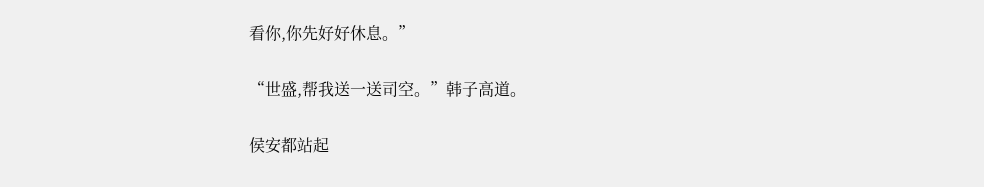看你,你先好好休息。”

“世盛,帮我送一送司空。”韩子高道。

侯安都站起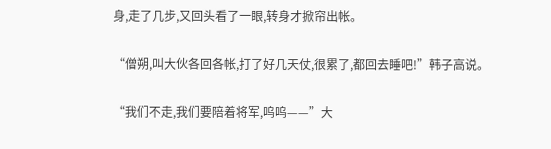身,走了几步,又回头看了一眼,转身才掀帘出帐。

“僧朔,叫大伙各回各帐,打了好几天仗,很累了,都回去睡吧!”韩子高说。

“我们不走,我们要陪着将军,呜呜——”大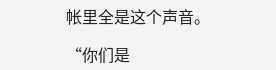帐里全是这个声音。

“你们是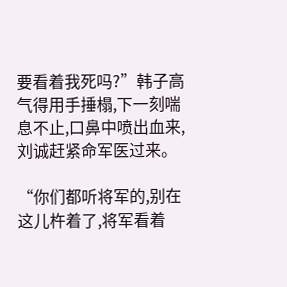要看着我死吗?”韩子高气得用手捶榻,下一刻喘息不止,口鼻中喷出血来,刘诚赶紧命军医过来。

“你们都听将军的,别在这儿杵着了,将军看着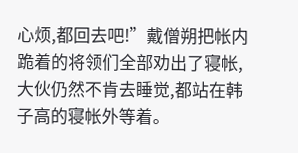心烦,都回去吧!”戴僧朔把帐内跪着的将领们全部劝出了寝帐,大伙仍然不肯去睡觉,都站在韩子高的寝帐外等着。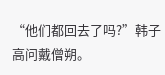“他们都回去了吗?”韩子高问戴僧朔。